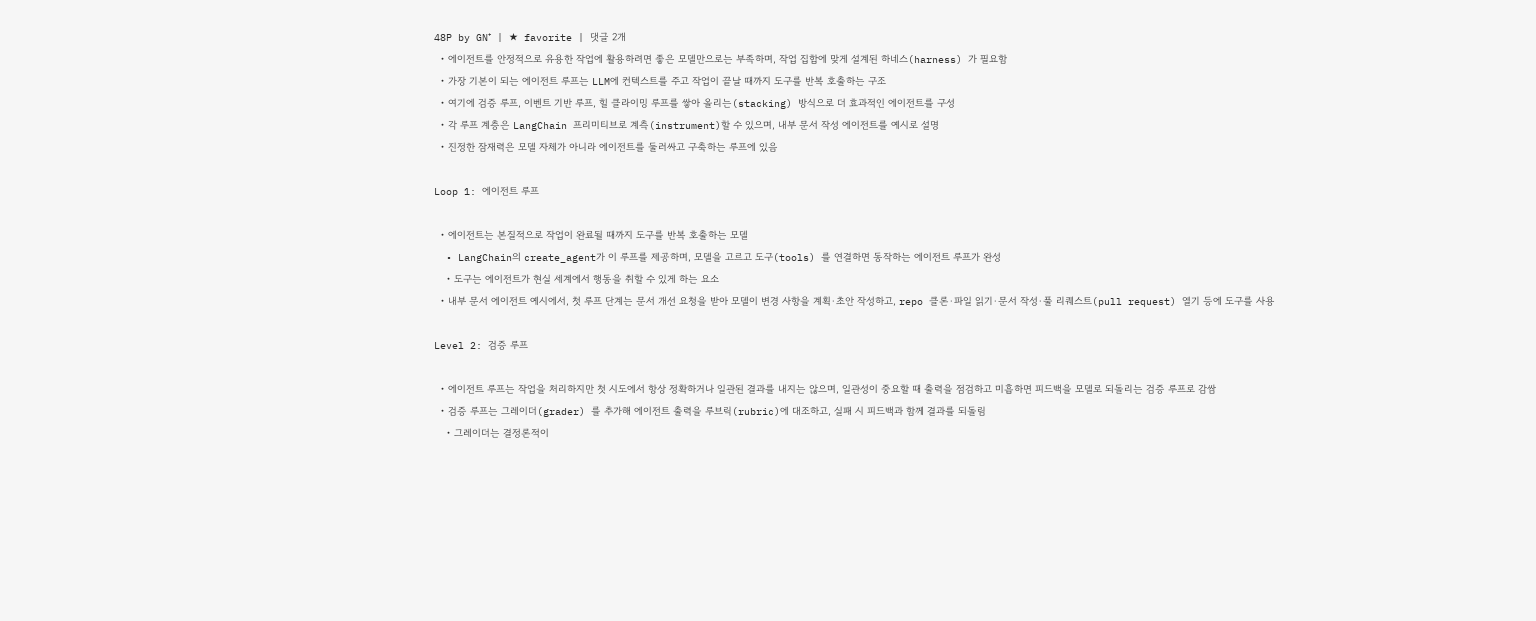48P by GN⁺ | ★ favorite | 댓글 2개
  • 에이전트를 안정적으로 유용한 작업에 활용하려면 좋은 모델만으로는 부족하며, 작업 집합에 맞게 설계된 하네스(harness) 가 필요함
  • 가장 기본이 되는 에이전트 루프는 LLM에 컨텍스트를 주고 작업이 끝날 때까지 도구를 반복 호출하는 구조
  • 여기에 검증 루프, 이벤트 기반 루프, 힐 클라이밍 루프를 쌓아 올리는(stacking) 방식으로 더 효과적인 에이전트를 구성
  • 각 루프 계층은 LangChain 프리미티브로 계측(instrument)할 수 있으며, 내부 문서 작성 에이전트를 예시로 설명
  • 진정한 잠재력은 모델 자체가 아니라 에이전트를 둘러싸고 구축하는 루프에 있음

Loop 1: 에이전트 루프

  • 에이전트는 본질적으로 작업이 완료될 때까지 도구를 반복 호출하는 모델
  • LangChain의 create_agent가 이 루프를 제공하며, 모델을 고르고 도구(tools) 를 연결하면 동작하는 에이전트 루프가 완성
    • 도구는 에이전트가 현실 세계에서 행동을 취할 수 있게 하는 요소
  • 내부 문서 에이전트 예시에서, 첫 루프 단계는 문서 개선 요청을 받아 모델이 변경 사항을 계획·초안 작성하고, repo 클론·파일 읽기·문서 작성·풀 리퀘스트(pull request) 열기 등에 도구를 사용

Level 2: 검증 루프

  • 에이전트 루프는 작업을 처리하지만 첫 시도에서 항상 정확하거나 일관된 결과를 내지는 않으며, 일관성이 중요할 때 출력을 점검하고 미흡하면 피드백을 모델로 되돌리는 검증 루프로 감쌈
  • 검증 루프는 그레이더(grader) 를 추가해 에이전트 출력을 루브릭(rubric)에 대조하고, 실패 시 피드백과 함께 결과를 되돌림
    • 그레이더는 결정론적이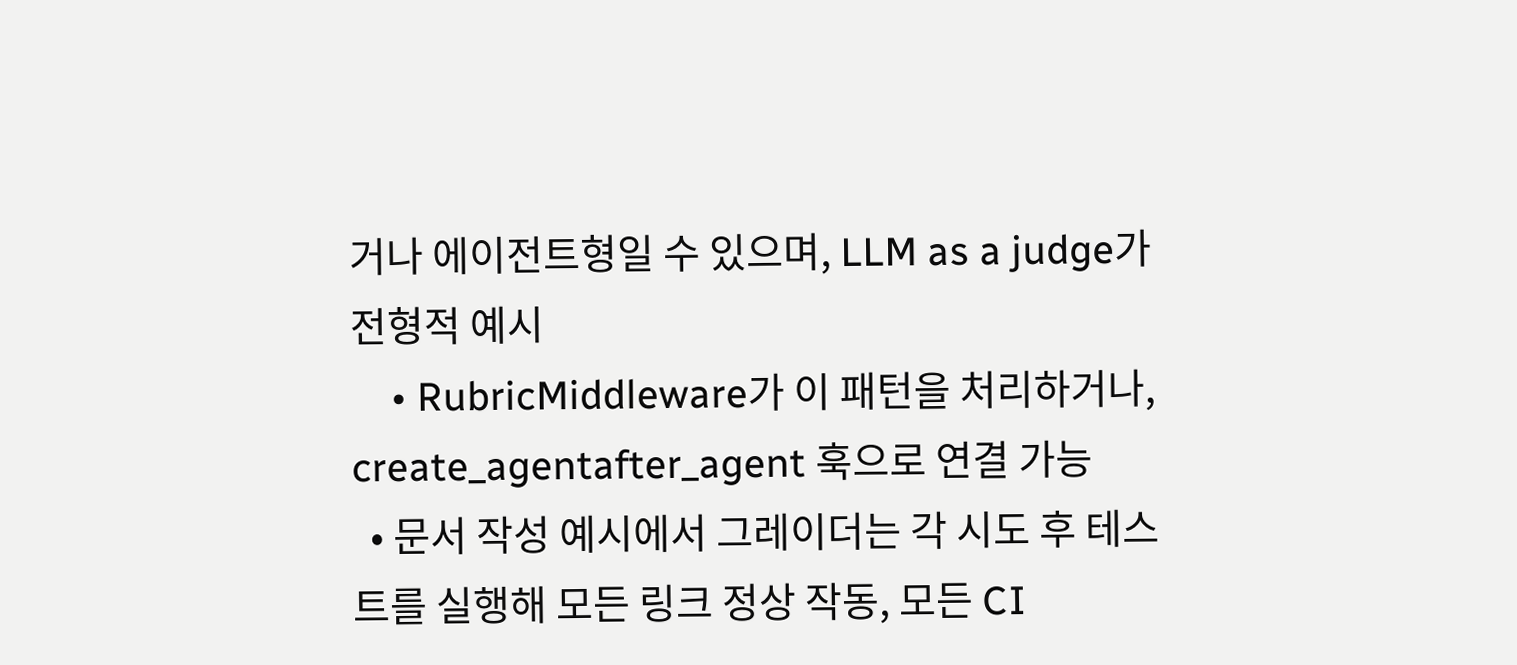거나 에이전트형일 수 있으며, LLM as a judge가 전형적 예시
    • RubricMiddleware가 이 패턴을 처리하거나, create_agentafter_agent 훅으로 연결 가능
  • 문서 작성 예시에서 그레이더는 각 시도 후 테스트를 실행해 모든 링크 정상 작동, 모든 CI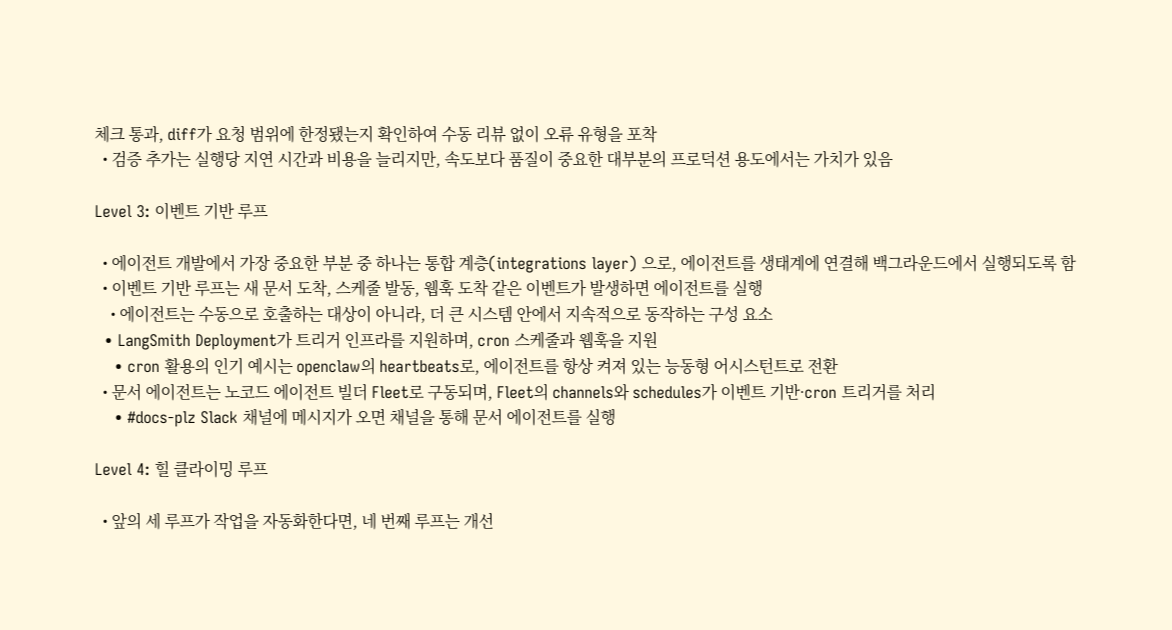체크 통과, diff가 요청 범위에 한정됐는지 확인하여 수동 리뷰 없이 오류 유형을 포착
  • 검증 추가는 실행당 지연 시간과 비용을 늘리지만, 속도보다 품질이 중요한 대부분의 프로덕션 용도에서는 가치가 있음

Level 3: 이벤트 기반 루프

  • 에이전트 개발에서 가장 중요한 부분 중 하나는 통합 계층(integrations layer) 으로, 에이전트를 생태계에 연결해 백그라운드에서 실행되도록 함
  • 이벤트 기반 루프는 새 문서 도착, 스케줄 발동, 웹훅 도착 같은 이벤트가 발생하면 에이전트를 실행
    • 에이전트는 수동으로 호출하는 대상이 아니라, 더 큰 시스템 안에서 지속적으로 동작하는 구성 요소
  • LangSmith Deployment가 트리거 인프라를 지원하며, cron 스케줄과 웹훅을 지원
    • cron 활용의 인기 예시는 openclaw의 heartbeats로, 에이전트를 항상 켜져 있는 능동형 어시스턴트로 전환
  • 문서 에이전트는 노코드 에이전트 빌더 Fleet로 구동되며, Fleet의 channels와 schedules가 이벤트 기반·cron 트리거를 처리
    • #docs-plz Slack 채널에 메시지가 오면 채널을 통해 문서 에이전트를 실행

Level 4: 힐 클라이밍 루프

  • 앞의 세 루프가 작업을 자동화한다면, 네 번째 루프는 개선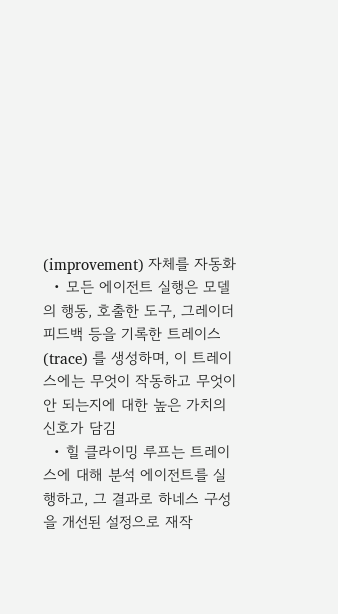(improvement) 자체를 자동화
  • 모든 에이전트 실행은 모델의 행동, 호출한 도구, 그레이더 피드백 등을 기록한 트레이스(trace) 를 생성하며, 이 트레이스에는 무엇이 작동하고 무엇이 안 되는지에 대한 높은 가치의 신호가 담김
  • 힐 클라이밍 루프는 트레이스에 대해 분석 에이전트를 실행하고, 그 결과로 하네스 구성을 개선된 설정으로 재작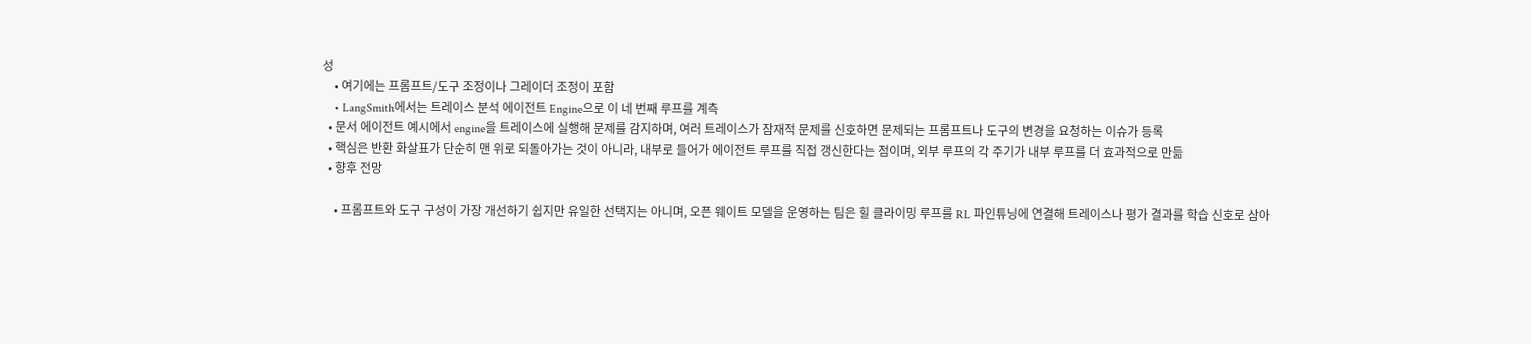성
    • 여기에는 프롬프트/도구 조정이나 그레이더 조정이 포함
    • LangSmith에서는 트레이스 분석 에이전트 Engine으로 이 네 번째 루프를 계측
  • 문서 에이전트 예시에서 engine을 트레이스에 실행해 문제를 감지하며, 여러 트레이스가 잠재적 문제를 신호하면 문제되는 프롬프트나 도구의 변경을 요청하는 이슈가 등록
  • 핵심은 반환 화살표가 단순히 맨 위로 되돌아가는 것이 아니라, 내부로 들어가 에이전트 루프를 직접 갱신한다는 점이며, 외부 루프의 각 주기가 내부 루프를 더 효과적으로 만듦
  • 향후 전망

    • 프롬프트와 도구 구성이 가장 개선하기 쉽지만 유일한 선택지는 아니며, 오픈 웨이트 모델을 운영하는 팀은 힐 클라이밍 루프를 RL 파인튜닝에 연결해 트레이스나 평가 결과를 학습 신호로 삼아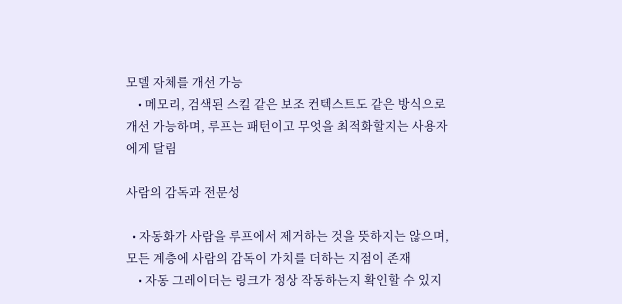모델 자체를 개선 가능
    • 메모리, 검색된 스킬 같은 보조 컨텍스트도 같은 방식으로 개선 가능하며, 루프는 패턴이고 무엇을 최적화할지는 사용자에게 달림

사람의 감독과 전문성

  • 자동화가 사람을 루프에서 제거하는 것을 뜻하지는 않으며, 모든 계층에 사람의 감독이 가치를 더하는 지점이 존재
    • 자동 그레이더는 링크가 정상 작동하는지 확인할 수 있지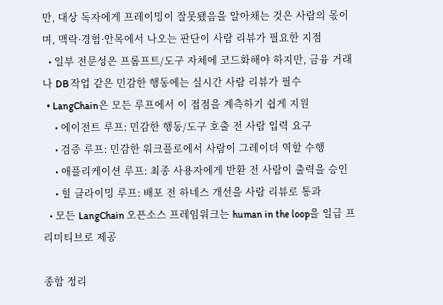만, 대상 독자에게 프레이밍이 잘못됐음을 알아채는 것은 사람의 몫이며, 맥락·경험·안목에서 나오는 판단이 사람 리뷰가 필요한 지점
  • 일부 전문성은 프롬프트/도구 자체에 코드화해야 하지만, 금융 거래나 DB 작업 같은 민감한 행동에는 실시간 사람 리뷰가 필수
  • LangChain은 모든 루프에서 이 접점을 계측하기 쉽게 지원
    • 에이전트 루프: 민감한 행동/도구 호출 전 사람 입력 요구
    • 검증 루프: 민감한 워크플로에서 사람이 그레이더 역할 수행
    • 애플리케이션 루프: 최종 사용자에게 반환 전 사람이 출력을 승인
    • 힐 클라이밍 루프: 배포 전 하네스 개선을 사람 리뷰로 통과
  • 모든 LangChain 오픈소스 프레임워크는 human in the loop을 일급 프리미티브로 제공

종합 정리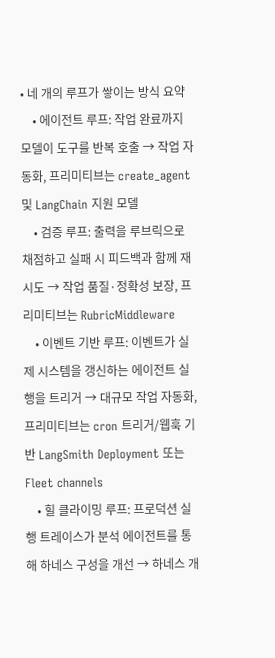• 네 개의 루프가 쌓이는 방식 요약
    • 에이전트 루프: 작업 완료까지 모델이 도구를 반복 호출 → 작업 자동화, 프리미티브는 create_agent 및 LangChain 지원 모델
    • 검증 루프: 출력을 루브릭으로 채점하고 실패 시 피드백과 함께 재시도 → 작업 품질·정확성 보장, 프리미티브는 RubricMiddleware
    • 이벤트 기반 루프: 이벤트가 실제 시스템을 갱신하는 에이전트 실행을 트리거 → 대규모 작업 자동화, 프리미티브는 cron 트리거/웹훅 기반 LangSmith Deployment 또는 Fleet channels
    • 힐 클라이밍 루프: 프로덕션 실행 트레이스가 분석 에이전트를 통해 하네스 구성을 개선 → 하네스 개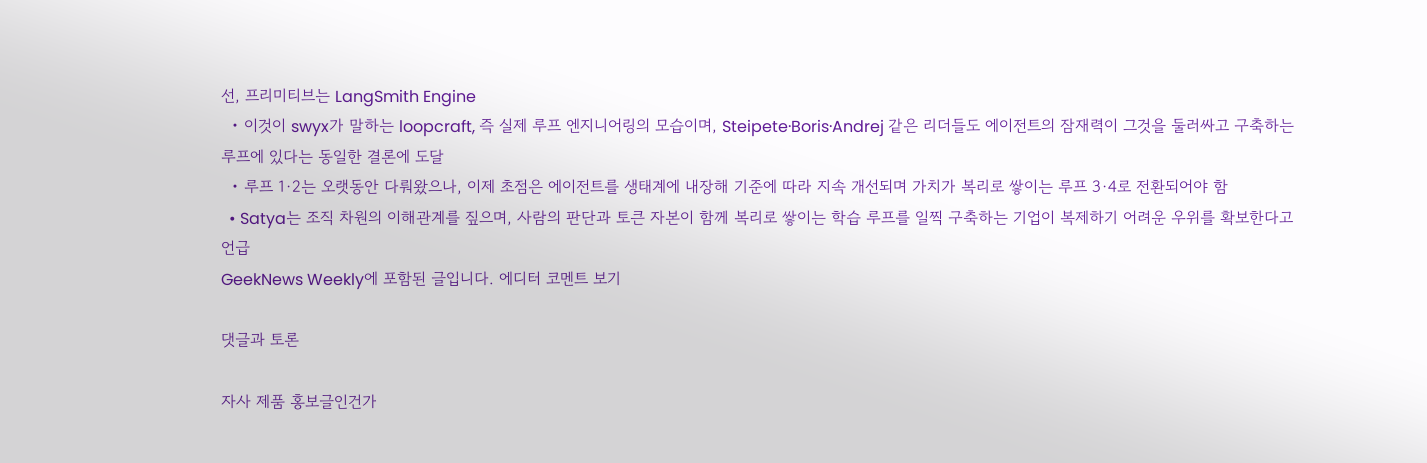선, 프리미티브는 LangSmith Engine
  • 이것이 swyx가 말하는 loopcraft, 즉 실제 루프 엔지니어링의 모습이며, Steipete·Boris·Andrej 같은 리더들도 에이전트의 잠재력이 그것을 둘러싸고 구축하는 루프에 있다는 동일한 결론에 도달
  • 루프 1·2는 오랫동안 다뤄왔으나, 이제 초점은 에이전트를 생태계에 내장해 기준에 따라 지속 개선되며 가치가 복리로 쌓이는 루프 3·4로 전환되어야 함
  • Satya는 조직 차원의 이해관계를 짚으며, 사람의 판단과 토큰 자본이 함께 복리로 쌓이는 학습 루프를 일찍 구축하는 기업이 복제하기 어려운 우위를 확보한다고 언급
GeekNews Weekly에 포함된 글입니다. 에디터 코멘트 보기

댓글과 토론

자사 제품 홍보글인건가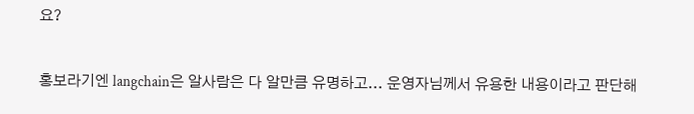요?

홍보라기엔 langchain은 알사람은 다 알만큼 유명하고... 운영자님께서 유용한 내용이라고 판단해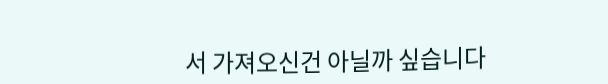서 가져오신건 아닐까 싶습니다